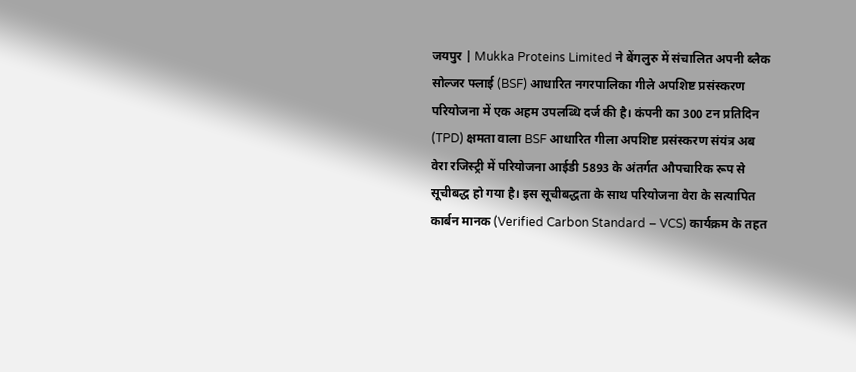जयपुर | Mukka Proteins Limited ने बेंगलुरु में संचालित अपनी ब्लैक सोल्जर फ्लाई (BSF) आधारित नगरपालिका गीले अपशिष्ट प्रसंस्करण परियोजना में एक अहम उपलब्धि दर्ज की है। कंपनी का 300 टन प्रतिदिन (TPD) क्षमता वाला BSF आधारित गीला अपशिष्ट प्रसंस्करण संयंत्र अब वेरा रजिस्ट्री में परियोजना आईडी 5893 के अंतर्गत औपचारिक रूप से सूचीबद्ध हो गया है। इस सूचीबद्धता के साथ परियोजना वेरा के सत्यापित कार्बन मानक (Verified Carbon Standard – VCS) कार्यक्रम के तहत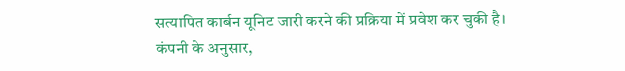सत्यापित कार्बन यूनिट जारी करने की प्रक्रिया में प्रवेश कर चुकी है।
कंपनी के अनुसार,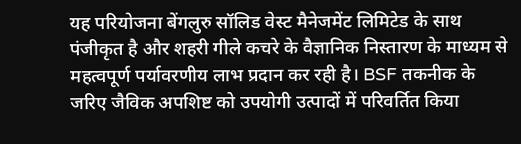यह परियोजना बेंगलुरु सॉलिड वेस्ट मैनेजमेंट लिमिटेड के साथ पंजीकृत है और शहरी गीले कचरे के वैज्ञानिक निस्तारण के माध्यम से महत्वपूर्ण पर्यावरणीय लाभ प्रदान कर रही है। BSF तकनीक के जरिए जैविक अपशिष्ट को उपयोगी उत्पादों में परिवर्तित किया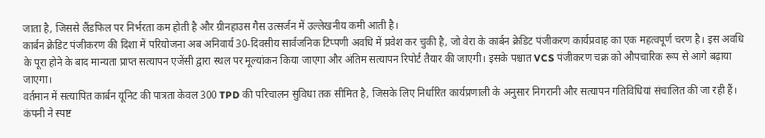जाता है, जिससे लैंडफिल पर निर्भरता कम होती है और ग्रीनहाउस गैस उत्सर्जन में उल्लेखनीय कमी आती है।
कार्बन क्रेडिट पंजीकरण की दिशा में परियोजना अब अनिवार्य 30-दिवसीय सार्वजनिक टिप्पणी अवधि में प्रवेश कर चुकी है, जो वेरा के कार्बन क्रेडिट पंजीकरण कार्यप्रवाह का एक महत्वपूर्ण चरण है। इस अवधि के पूरा होने के बाद मान्यता प्राप्त सत्यापन एजेंसी द्वारा स्थल पर मूल्यांकन किया जाएगा और अंतिम सत्यापन रिपोर्ट तैयार की जाएगी। इसके पश्चात VCS पंजीकरण चक्र को औपचारिक रूप से आगे बढ़ाया जाएगा।
वर्तमान में सत्यापित कार्बन यूनिट की पात्रता केवल 300 TPD की परिचालन सुविधा तक सीमित है, जिसके लिए निर्धारित कार्यप्रणाली के अनुसार निगरानी और सत्यापन गतिविधियां संचालित की जा रही हैं। कंपनी ने स्पष्ट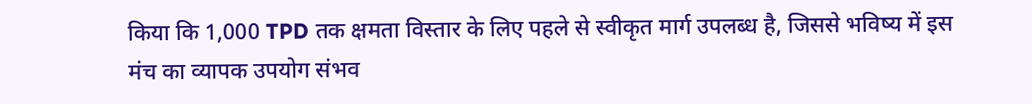किया कि 1,000 TPD तक क्षमता विस्तार के लिए पहले से स्वीकृत मार्ग उपलब्ध है, जिससे भविष्य में इस मंच का व्यापक उपयोग संभव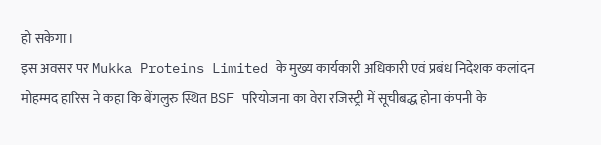हो सकेगा।
इस अवसर पर Mukka Proteins Limited के मुख्य कार्यकारी अधिकारी एवं प्रबंध निदेशक कलांदन मोहम्मद हारिस ने कहा कि बेंगलुरु स्थित BSF परियोजना का वेरा रजिस्ट्री में सूचीबद्ध होना कंपनी के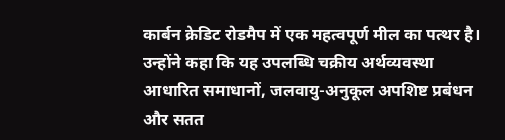कार्बन क्रेडिट रोडमैप में एक महत्वपूर्ण मील का पत्थर है। उन्होंने कहा कि यह उपलब्धि चक्रीय अर्थव्यवस्था आधारित समाधानों, जलवायु-अनुकूल अपशिष्ट प्रबंधन और सतत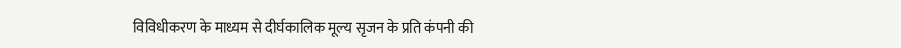विविधीकरण के माध्यम से दीर्घकालिक मूल्य सृजन के प्रति कंपनी की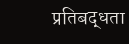प्रतिबद्धता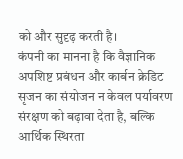को और सुदृढ़ करती है।
कंपनी का मानना है कि वैज्ञानिक अपशिष्ट प्रबंधन और कार्बन क्रेडिट सृजन का संयोजन न केवल पर्यावरण संरक्षण को बढ़ावा देता है, बल्कि आर्थिक स्थिरता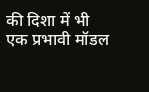की दिशा में भी एक प्रभावी मॉडल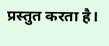प्रस्तुत करता है।